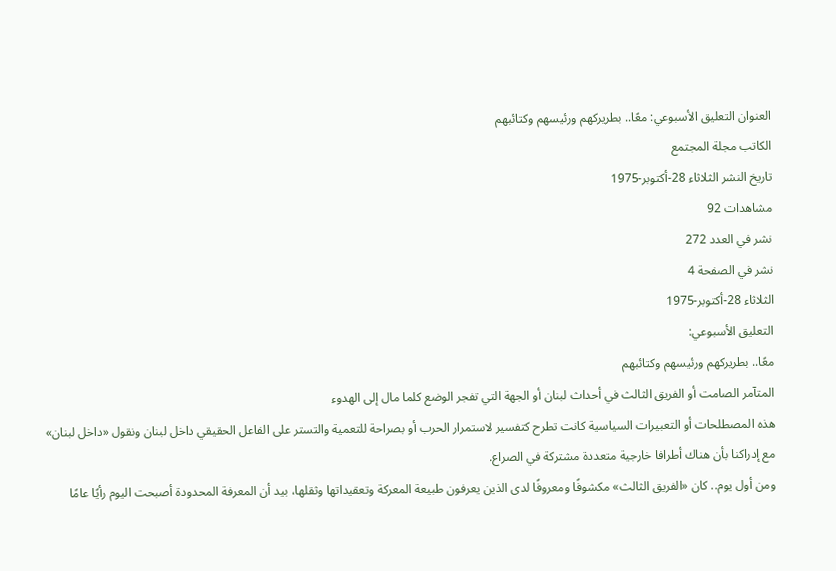العنوان التعليق الأسبوعي: معًا.. بطريركهم ورئيسهم وكتائبهم
الكاتب مجلة المجتمع
تاريخ النشر الثلاثاء 28-أكتوبر-1975
مشاهدات 92
نشر في العدد 272
نشر في الصفحة 4
الثلاثاء 28-أكتوبر-1975
التعليق الأسبوعي:
معًا.. بطريركهم ورئيسهم وكتائبهم
المتآمر الصامت أو الفريق الثالث في أحداث لبنان أو الجهة التي تفجر الوضع كلما مال إلى الهدوء
هذه المصطلحات أو التعبيرات السياسية كانت تطرح كتفسير لاستمرار الحرب أو بصراحة للتعمية والتستر على الفاعل الحقيقي داخل لبنان ونقول «داخل لبنان» مع إدراكنا بأن هناك أطرافا خارجية متعددة مشتركة في الصراع.
ومن أول يوم.. كان «الفريق الثالث» مكشوفًا ومعروفًا لدى الذين يعرفون طبيعة المعركة وتعقيداتها وثقلها، بيد أن المعرفة المحدودة أصبحت اليوم رأيًا عامًا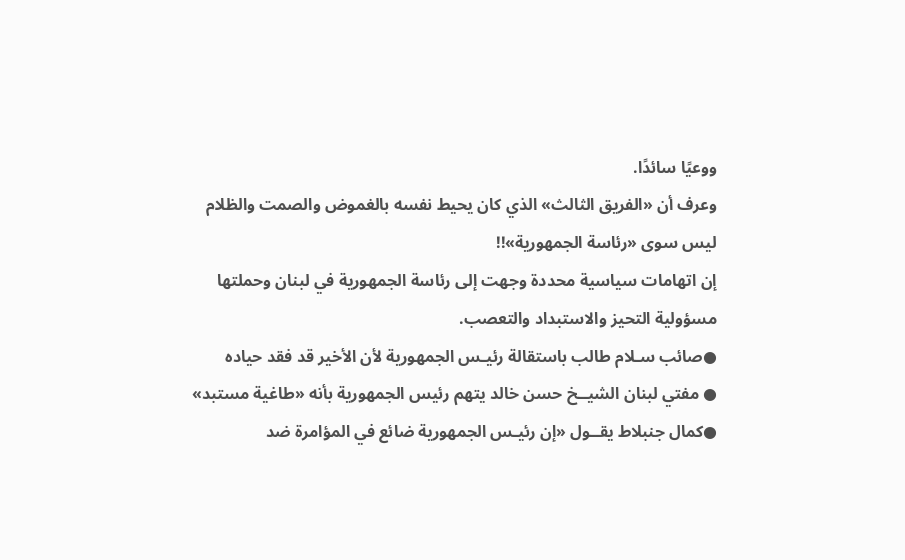ووعيًا سائدًا.
وعرف أن «الفريق الثالث» الذي كان يحيط نفسه بالغموض والصمت والظلام
ليس سوى «رئاسة الجمهورية»!!
إن اتهامات سياسية محددة وجهت إلى رئاسة الجمهورية في لبنان وحملتها مسؤولية التحيز والاستبداد والتعصب.
●صائب سـلام طالب باستقالة رئيـس الجمهورية لأن الأخير قد فقد حياده
● مفتي لبنان الشيــخ حسن خالد يتهم رئيس الجمهورية بأنه «طاغية مستبد»
●كمال جنبلاط يقــول «إن رئيـس الجمهورية ضائع في المؤامرة ضد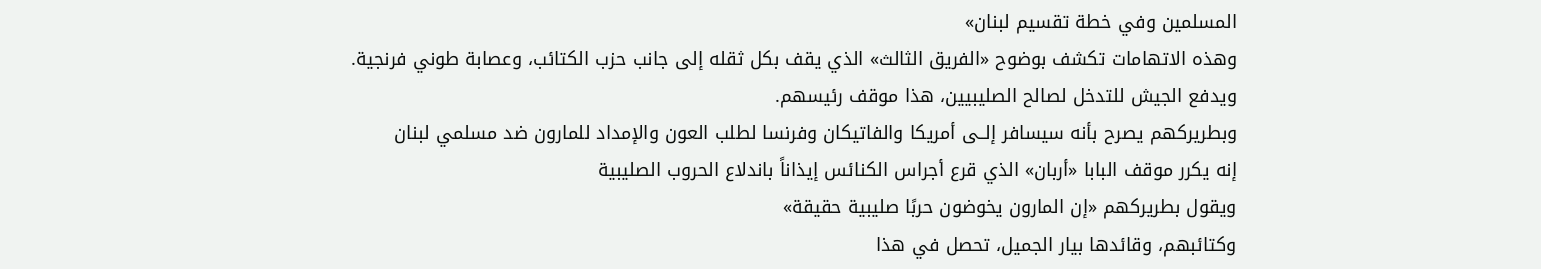المسلمين وفي خطة تقسيم لبنان»
وهذه الاتهامات تكشف بوضوح «الفريق الثالث» الذي يقف بكل ثقله إلى جانب حزب الكتائب، وعصابة طوني فرنجية.
ويدفع الجيش للتدخل لصالح الصليبيين، هذا موقف رئيسهم.
وبطريركهم يصرح بأنه سيسافر إلــى أمريكا والفاتيكان وفرنسا لطلب العون والإمداد للمارون ضد مسلمي لبنان
إنه يكرر موقف البابا «أربان» الذي قرع أجراس الكنائس إيذاناً باندلاع الحروب الصليبية
ويقول بطريركهم «إن المارون يخوضون حربًا صليبية حقيقة»
وكتائبهم، وقائدها بيار الجميل، تحصل في هذا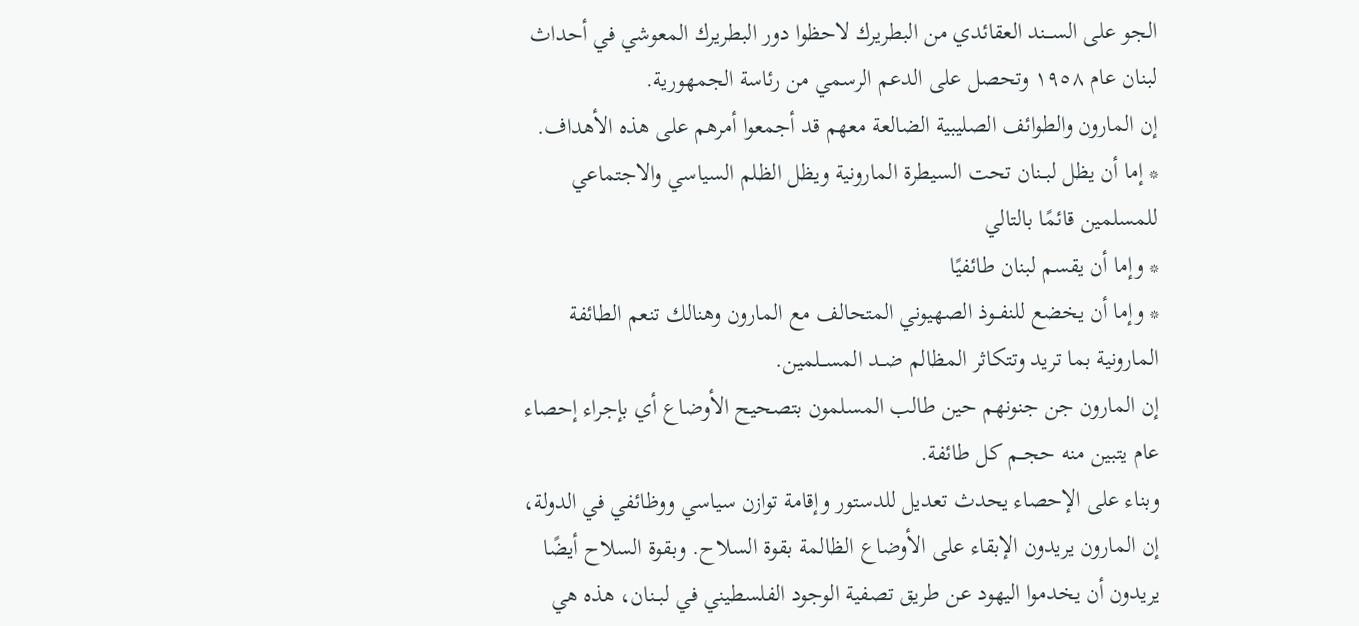الجو على الســـند العقائدي من البطريرك لاحظوا دور البطريرك المعوشي في أحداث لبنان عام ١٩٥٨ وتحصل على الدعم الرسمي من رئاسة الجمهورية.
إن المارون والطوائف الصليبية الضالعة معهم قد أجمعوا أمرهم على هذه الأهداف.
* إما أن يظل لبــنان تحت السيطرة المارونية ويظل الظلم السياسي والاجتماعي للمسلمين قائمًا بالتالي
* وإما أن يقسم لبنان طائفيًا
* وإما أن يخضع للنفــوذ الصهيوني المتحالف مع المارون وهنالك تنعم الطائفة المارونية بما تريد وتتكاثر المظالم ضــد المســلمين.
إن المارون جن جنونهم حين طالب المسلمون بتصحيح الأوضاع أي بإجراء إحصاء عام يتبين منه حجــم كل طائفة.
وبناء على الإحصاء يحدث تعديل للدستور وإقامة توازن سياسي ووظائفي في الدولة، إن المارون يريدون الإبقاء على الأوضاع الظالمة بقوة السلاح. وبقوة السلاح أيضًا يريدون أن يخدموا اليهود عن طريق تصفية الوجود الفلسطيني في لبــنان، هذه هي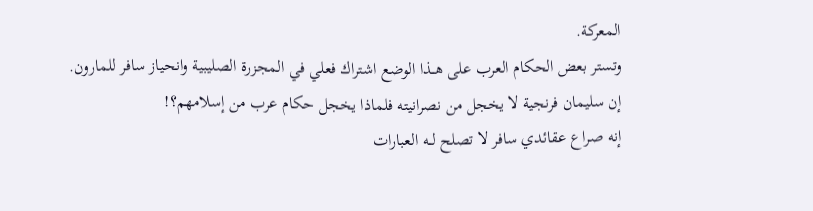المعركة.
وتستر بعض الحكام العرب على هــذا الوضع اشتراك فعلي في المجزرة الصليبية وانحياز سافر للمارون.
إن سليمان فرنجية لا يخجل من نصرانيته فلماذا يخجل حكام عرب من إسلامهم؟!
إنه صراع عقائدي سافر لا تصلح لــه العبارات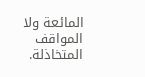المائعة ولا المواقف المتخاذلة.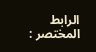الرابط المختصر :